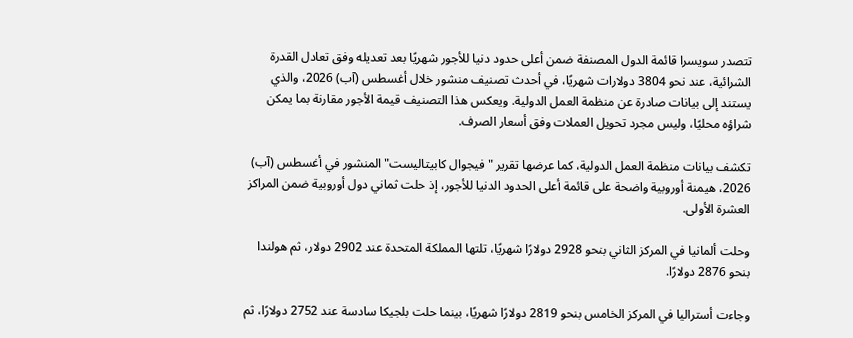تتصدر سويسرا قائمة الدول المصنفة ضمن أعلى حدود دنيا للأجور شهريًا بعد تعديله وفق تعادل القدرة الشرائية، عند نحو 3804 دولارات شهريًا، في أحدث تصنيف منشور خلال أغسطس (آب) 2026، والذي يستند إلى بيانات صادرة عن منظمة العمل الدولية. ويعكس هذا التصنيف قيمة الأجور مقارنة بما يمكن شراؤه محليًا، وليس مجرد تحويل العملات وفق أسعار الصرف.

تكشف بيانات منظمة العمل الدولية، كما عرضها تقرير "فيجوال كابيتاليست" المنشور في أغسطس (آب) 2026، هيمنة أوروبية واضحة على قائمة أعلى الحدود الدنيا للأجور، إذ حلت ثماني دول أوروبية ضمن المراكز العشرة الأولى.

وحلت ألمانيا في المركز الثاني بنحو 2928 دولارًا شهريًا، تلتها المملكة المتحدة عند 2902 دولار، ثم هولندا بنحو 2876 دولارًا.

وجاءت أستراليا في المركز الخامس بنحو 2819 دولارًا شهريًا، بينما حلت بلجيكا سادسة عند 2752 دولارًا، ثم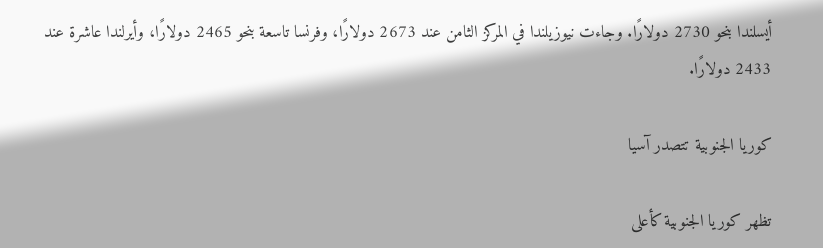أيسلندا بنحو 2730 دولارًا. وجاءت نيوزيلندا في المركز الثامن عند 2673 دولارًا، وفرنسا تاسعة بنحو 2465 دولارًا، وأيرلندا عاشرة عند 2433 دولارًا.

كوريا الجنوبية تتصدر آسيا

تظهر كوريا الجنوبية كأعلى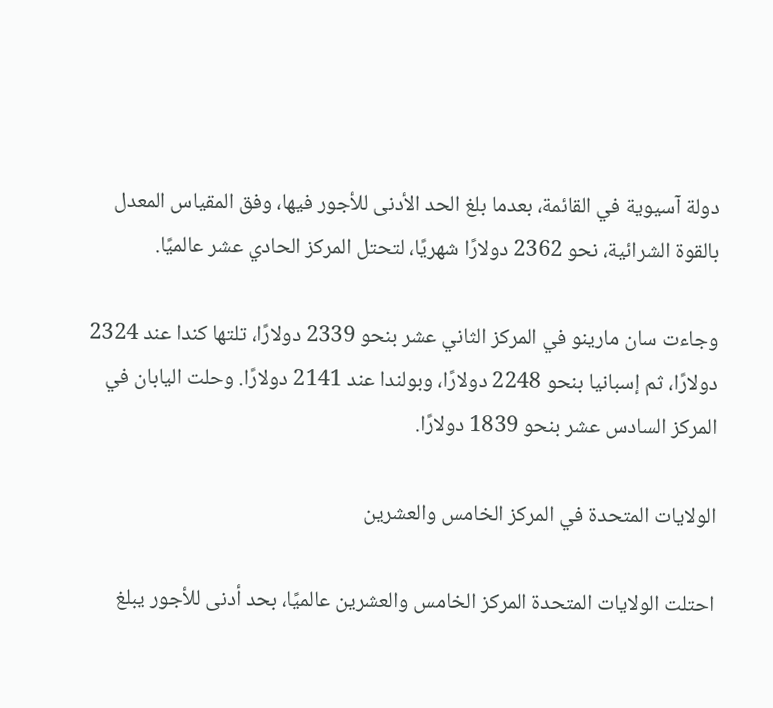دولة آسيوية في القائمة، بعدما بلغ الحد الأدنى للأجور فيها، وفق المقياس المعدل بالقوة الشرائية، نحو 2362 دولارًا شهريًا، لتحتل المركز الحادي عشر عالميًا.

وجاءت سان مارينو في المركز الثاني عشر بنحو 2339 دولارًا، تلتها كندا عند 2324 دولارًا، ثم إسبانيا بنحو 2248 دولارًا، وبولندا عند 2141 دولارًا. وحلت اليابان في المركز السادس عشر بنحو 1839 دولارًا.

الولايات المتحدة في المركز الخامس والعشرين

احتلت الولايات المتحدة المركز الخامس والعشرين عالميًا، بحد أدنى للأجور يبلغ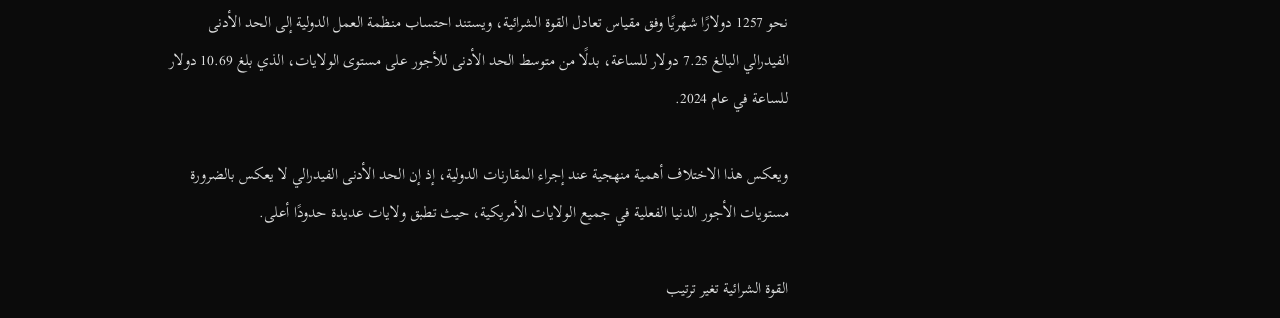نحو 1257 دولارًا شهريًا وفق مقياس تعادل القوة الشرائية، ويستند احتساب منظمة العمل الدولية إلى الحد الأدنى الفيدرالي البالغ 7.25 دولار للساعة، بدلًا من متوسط الحد الأدنى للأجور على مستوى الولايات، الذي بلغ 10.69 دولار للساعة في عام 2024.

ويعكس هذا الاختلاف أهمية منهجية عند إجراء المقارنات الدولية، إذ إن الحد الأدنى الفيدرالي لا يعكس بالضرورة مستويات الأجور الدنيا الفعلية في جميع الولايات الأمريكية، حيث تطبق ولايات عديدة حدودًا أعلى.

القوة الشرائية تغير ترتيب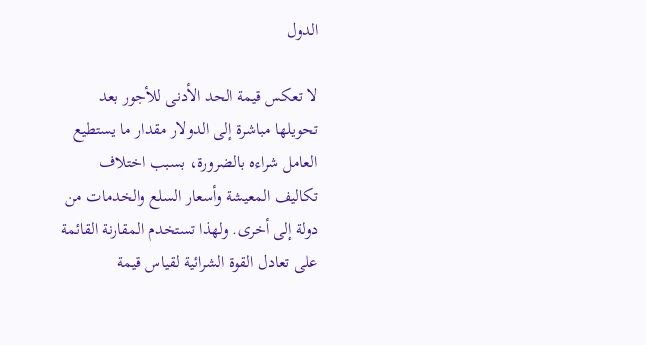الدول

لا تعكس قيمة الحد الأدنى للأجور بعد تحويلها مباشرة إلى الدولار مقدار ما يستطيع العامل شراءه بالضرورة، بسبب اختلاف تكاليف المعيشة وأسعار السلع والخدمات من دولة إلى أخرى. ولهذا تستخدم المقارنة القائمة على تعادل القوة الشرائية لقياس قيمة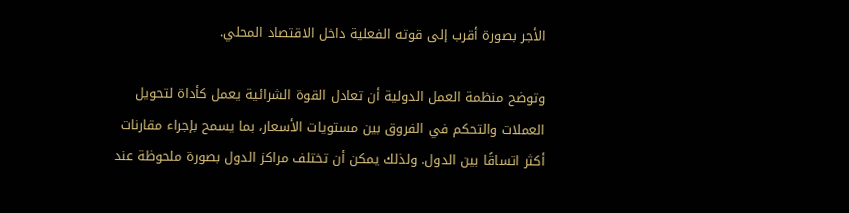الأجر بصورة أقرب إلى قوته الفعلية داخل الاقتصاد المحلي.

وتوضح منظمة العمل الدولية أن تعادل القوة الشرائية يعمل كأداة لتحويل العملات والتحكم في الفروق بين مستويات الأسعار، بما يسمح بإجراء مقارنات أكثر اتساقًا بين الدول. ولذلك يمكن أن تختلف مراكز الدول بصورة ملحوظة عند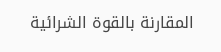المقارنة بالقوة الشرائية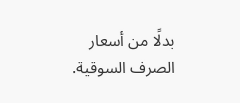بدلًا من أسعار الصرف السوقية.